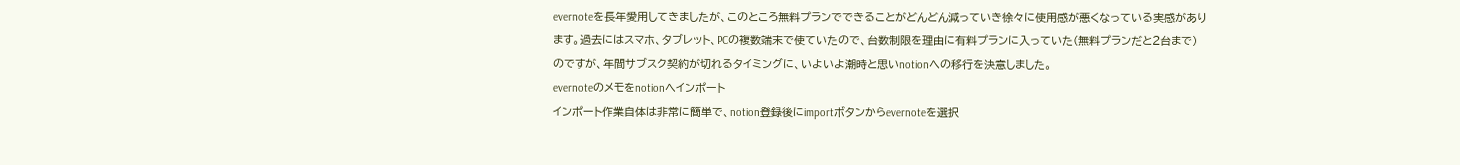evernoteを長年愛用してきましたが、このところ無料プランでできることがどんどん減っていき徐々に使用感が悪くなっている実感があります。過去にはスマホ、タブレット、PCの複数端末で使ていたので、台数制限を理由に有料プランに入っていた(無料プランだと2台まで)のですが、年間サブスク契約が切れるタイミングに、いよいよ潮時と思いnotionへの移行を決意しました。
evernoteのメモをnotionへインポート
インポート作業自体は非常に簡単で、notion登録後にimportボタンからevernoteを選択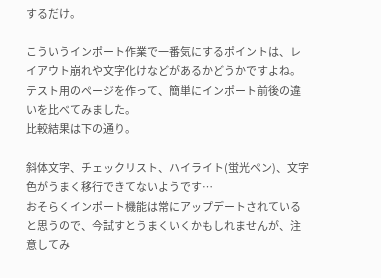するだけ。

こういうインポート作業で一番気にするポイントは、レイアウト崩れや文字化けなどがあるかどうかですよね。テスト用のページを作って、簡単にインポート前後の違いを比べてみました。
比較結果は下の通り。

斜体文字、チェックリスト、ハイライト(蛍光ペン)、文字色がうまく移行できてないようです…
おそらくインポート機能は常にアップデートされていると思うので、今試すとうまくいくかもしれませんが、注意してみ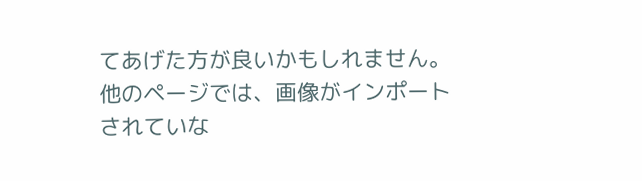てあげた方が良いかもしれません。他のページでは、画像がインポートされていな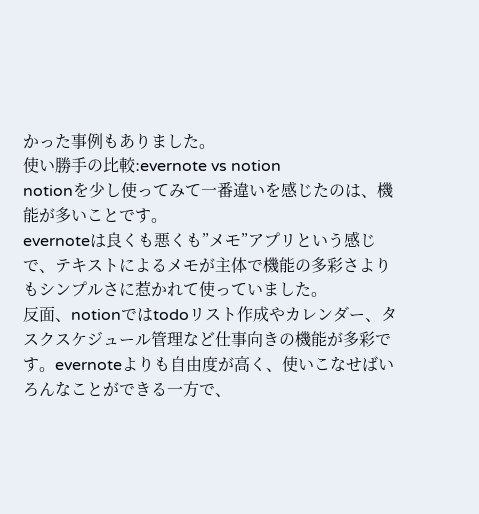かった事例もありました。
使い勝手の比較:evernote vs notion
notionを少し使ってみて一番違いを感じたのは、機能が多いことです。
evernoteは良くも悪くも”メモ”アプリという感じで、テキストによるメモが主体で機能の多彩さよりもシンプルさに惹かれて使っていました。
反面、notionではtodoリスト作成やカレンダー、タスクスケジュール管理など仕事向きの機能が多彩です。evernoteよりも自由度が高く、使いこなせばいろんなことができる一方で、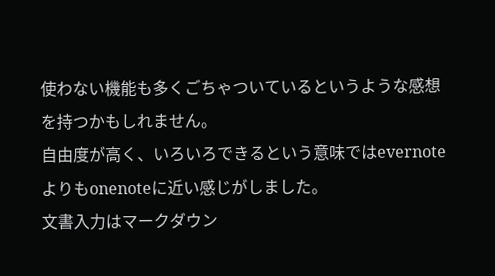使わない機能も多くごちゃついているというような感想を持つかもしれません。
自由度が高く、いろいろできるという意味ではevernoteよりもonenoteに近い感じがしました。
文書入力はマークダウン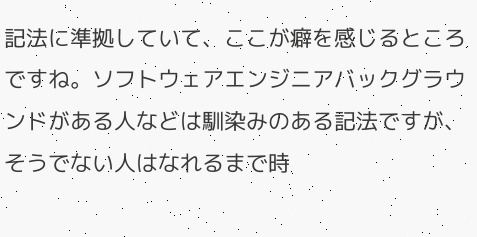記法に準拠していて、ここが癖を感じるところですね。ソフトウェアエンジニアバックグラウンドがある人などは馴染みのある記法ですが、そうでない人はなれるまで時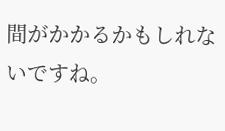間がかかるかもしれないですね。